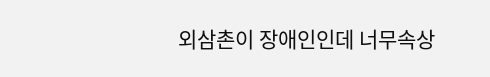외삼촌이 장애인인데 너무속상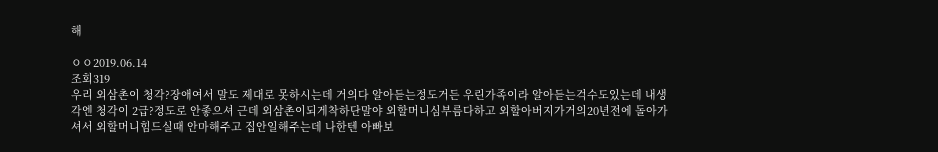해

ㅇㅇ2019.06.14
조회319
우리 외삼촌이 청각?장애여서 말도 제대로 못하시는데 거의다 알아듣는정도거든 우린가족이라 알아듣는걱수도있는데 내생각엔 청각이 2급?정도로 안좋으셔 근데 외삼촌이되게착하단말야 외할머니심부름다하고 외할아버지가거의20년전에 돌아가셔서 외할머니힘드실때 안마해주고 집안일해주는데 나한텐 아빠보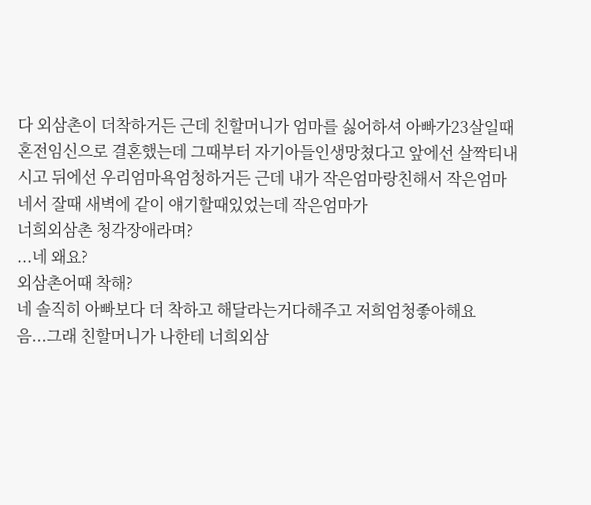다 외삼촌이 더착하거든 근데 친할머니가 엄마를 싫어하셔 아빠가23살일때 혼전임신으로 결혼했는데 그때부터 자기아들인생망쳤다고 앞에선 살짝티내시고 뒤에선 우리엄마욕엄청하거든 근데 내가 작은엄마랑친해서 작은엄마네서 잘때 새벽에 같이 얘기할때있었는데 작은엄마가
너희외삼촌 청각장애라며?
...네 왜요?
외삼촌어때 착해?
네 솔직히 아빠보다 더 착하고 해달라는거다해주고 저희엄청좋아해요
음...그래 친할머니가 나한테 너희외삼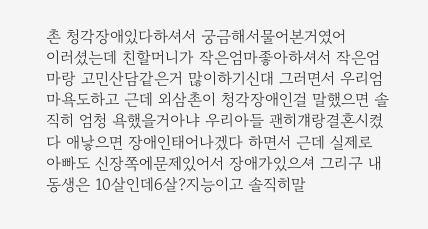촌 청각장애있다하셔서 궁금해서물어본거였어
이러셨는데 친할머니가 작은엄마좋아하셔서 작은엄마랑 고민산담같은거 많이하기신대 그러면서 우리엄마욕도하고 근데 외삼촌이 청각장애인걸 말했으면 솔직히 엄청 욕했을거아냐 우리아들 괜히걔랑결혼시켰다 애낳으면 장애인태어나겠다 하면서 근데 실제로 아빠도 신장쪽에문제있어서 장애가있으셔 그리구 내동생은 10살인데6살?지능이고 솔직히말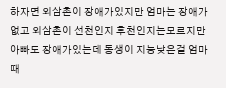하자면 외삼촌이 장애가있지만 엄마는 장애가없고 외삼촌이 선천인지 후천인지는모르지만 아빠도 장애가있는데 동생이 지능낮은걸 엄마때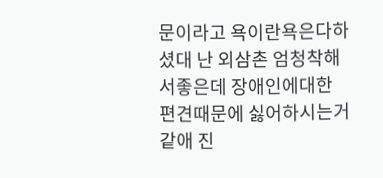문이라고 욕이란욕은다하셨대 난 외삼촌 엄청착해서좋은데 장애인에대한 편견때문에 싫어하시는거같애 진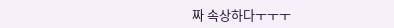짜 속상하다ㅜㅜㅜ